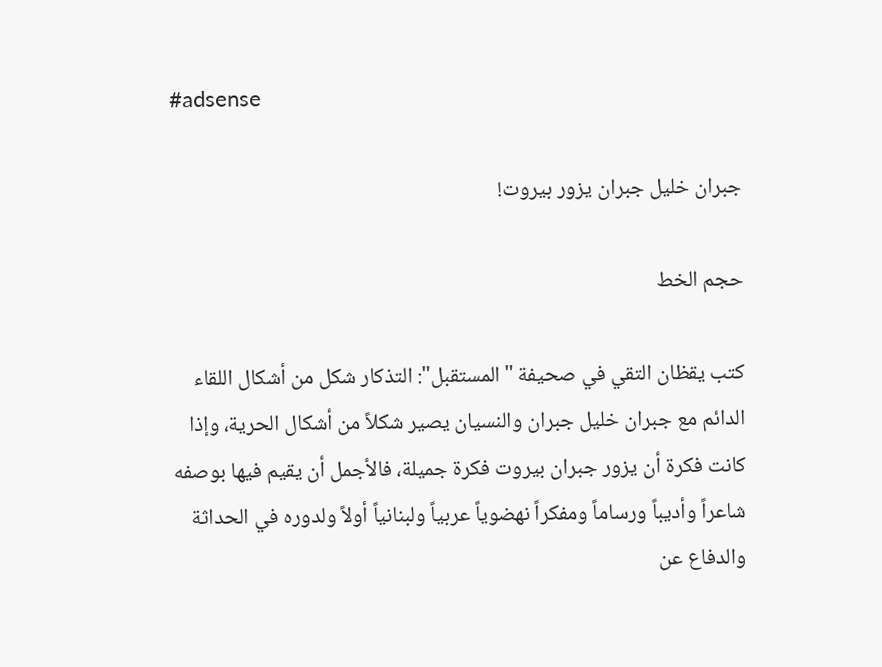#adsense

جبران خليل جبران يزور بيروت!

حجم الخط

كتب يقظان التقي في صحيفة "المستقبل": التذكار شكل من أشكال اللقاء الدائم مع جبران خليل جبران والنسيان يصير شكلاً من أشكال الحرية، وإذا كانت فكرة أن يزور جبران بيروت فكرة جميلة، فالأجمل أن يقيم فيها بوصفه شاعراً وأديباً ورساماً ومفكراً نهضوياً عربياً ولبنانياً أولاً ولدوره في الحداثة والدفاع عن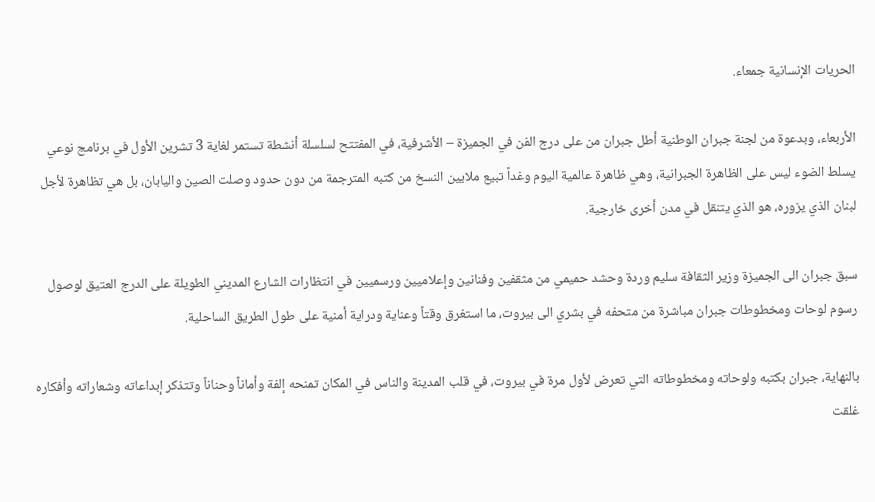الحريات الإنسانية جمعاء.

الأربعاء، وبدعوة من لجنة جبران الوطنية أطل جبران من على درج الفن في الجميزة – الأشرفية، في المفتتح لسلسلة أنشطة تستمر لغاية 3 تشرين الأول في برنامج نوعي يسلط الضوء ليس على الظاهرة الجبرانية، وهي ظاهرة عالمية اليوم وغداً تبيع ملايين النسخ من كتبه المترجمة من دون حدود وصلت الصين واليابان، بل هي تظاهرة لأجل لبنان الذي يزوره، هو الذي يتنقل في مدن أخرى خارجية.

سبق جبران الى الجميزة وزير الثقافة سليم وردة وحشد حميمي من مثقفين وفنانين وإعلاميين ورسميين في انتظارات الشارع المديني الطويلة على الدرج العتيق لوصول رسوم لوحات ومخطوطات جبران مباشرة من متحفه في بشري الى بيروت، ما استغرق وقتاً وعناية ودراية أمنية على طول الطريق الساحلية.

بالنهاية، جبران بكتبه ولوحاته ومخطوطاته التي تعرض لأول مرة في بيروت، في قلب المدينة والناس في المكان تمنحه إلفة وأماناً وحناناً وتتذكر إبداعاته وشعاراته وأفكاره غلقت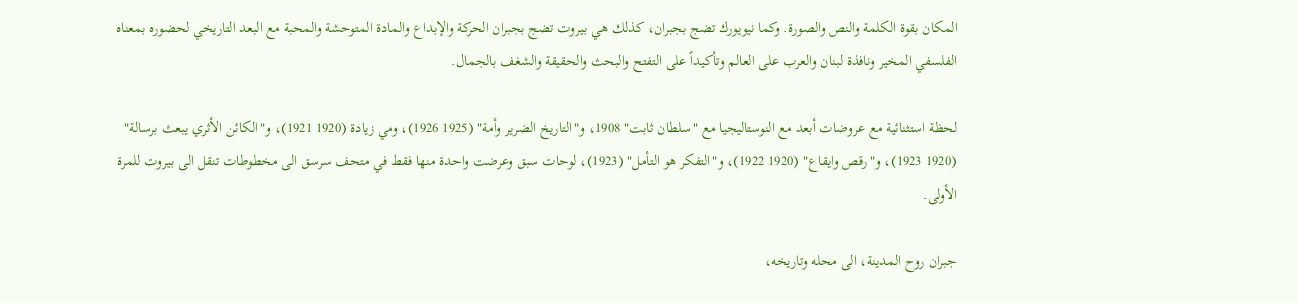المكان بقوة الكلمة والنص والصورة. وكما نيويورك تضج بجبران، كذلك هي بيروت تضج بجبران الحركة والإبداع والمادة المتوحشة والمحبة مع البعد التاريخي لحضوره بمعناه الفلسفي المخير ونافذة لبنان والعرب على العالم وتأكيداً على التفتح والبحث والحقيقة والشغف بالجمال.

لحظة استثنائية مع عروضات أبعد مع النوستاليجيا مع "سلطان ثابت" 1908، و"التاريخ الضرير وأمة" (1925 1926)، ومي زيادة (1920 1921)، و"الكائن الأثري يبعث برسالة" (1920 1923)، و"رقص وايقاع" (1920 1922)، و"التفكر هو التأمل" (1923)، لوحات سبق وعرضت واحدة منها فقط في متحف سرسق الى مخطوطات تنقل الى بيروت للمرة الأولى.

جبران روح المدينة، الى محله وتاريخه،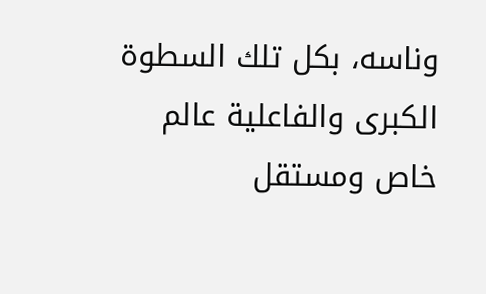وناسه، بكل تلك السطوة الكبرى والفاعلية عالم خاص ومستقل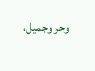وحر وجميل،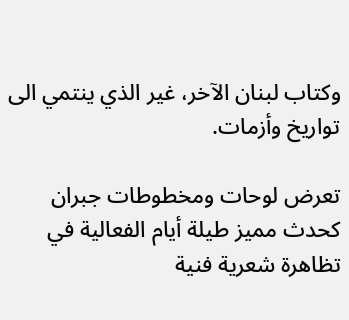وكتاب لبنان الآخر، غير الذي ينتمي الى تواريخ وأزمات.

تعرض لوحات ومخطوطات جبران كحدث مميز طيلة أيام الفعالية في تظاهرة شعرية فنية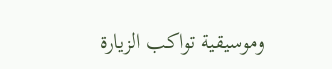وموسيقية تواكب الزيارة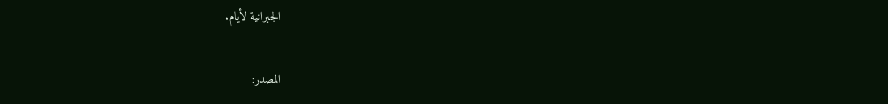الجبرانية لأيام.

المصدر: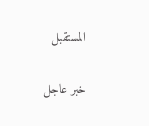المستقبل

خبر عاجل